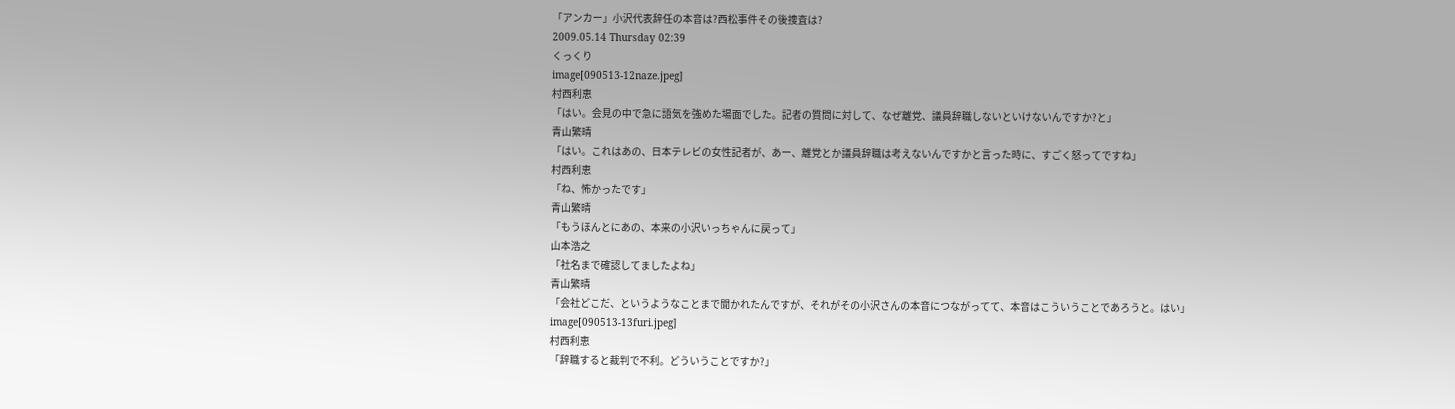「アンカー」小沢代表辞任の本音は?西松事件その後捜査は?
2009.05.14 Thursday 02:39
くっくり
image[090513-12naze.jpeg]
村西利恵
「はい。会見の中で急に語気を強めた場面でした。記者の質問に対して、なぜ離党、議員辞職しないといけないんですか?と」
青山繁晴
「はい。これはあの、日本テレビの女性記者が、あー、離党とか議員辞職は考えないんですかと言った時に、すごく怒ってですね」
村西利恵
「ね、怖かったです」
青山繁晴
「もうほんとにあの、本来の小沢いっちゃんに戻って」
山本浩之
「社名まで確認してましたよね」
青山繁晴
「会社どこだ、というようなことまで聞かれたんですが、それがその小沢さんの本音につながってて、本音はこういうことであろうと。はい」
image[090513-13furi.jpeg]
村西利恵
「辞職すると裁判で不利。どういうことですか?」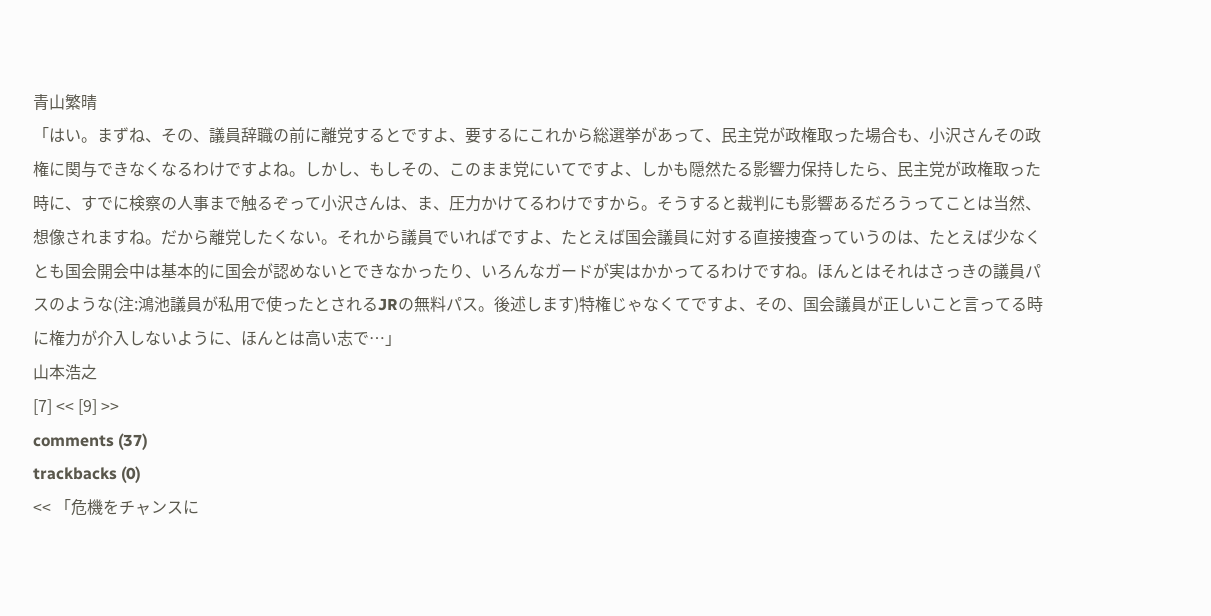青山繁晴
「はい。まずね、その、議員辞職の前に離党するとですよ、要するにこれから総選挙があって、民主党が政権取った場合も、小沢さんその政権に関与できなくなるわけですよね。しかし、もしその、このまま党にいてですよ、しかも隠然たる影響力保持したら、民主党が政権取った時に、すでに検察の人事まで触るぞって小沢さんは、ま、圧力かけてるわけですから。そうすると裁判にも影響あるだろうってことは当然、想像されますね。だから離党したくない。それから議員でいればですよ、たとえば国会議員に対する直接捜査っていうのは、たとえば少なくとも国会開会中は基本的に国会が認めないとできなかったり、いろんなガードが実はかかってるわけですね。ほんとはそれはさっきの議員パスのような(注:鴻池議員が私用で使ったとされるJRの無料パス。後述します)特権じゃなくてですよ、その、国会議員が正しいこと言ってる時に権力が介入しないように、ほんとは高い志で…」
山本浩之
[7] << [9] >>
comments (37)
trackbacks (0)
<< 「危機をチャンスに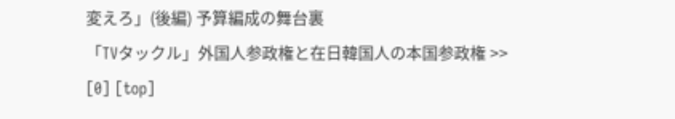変えろ」(後編) 予算編成の舞台裏
「TVタックル」外国人参政権と在日韓国人の本国参政権 >>
[0] [top]